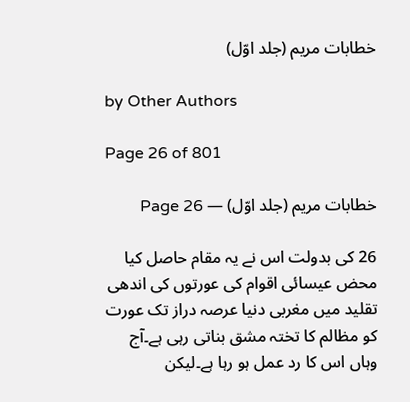خطابات مریم (جلد اوّل)

by Other Authors

Page 26 of 801

خطابات مریم (جلد اوّل) — Page 26

26 کی بدولت اس نے یہ مقام حاصل کیا محض عیسائی اقوام کی عورتوں کی اندھی تقلید میں مغربی دنیا عرصہ دراز تک عورت کو مظالم کا تختہ مشق بناتی رہی ہے۔آج وہاں اس کا رد عمل ہو رہا ہے۔لیکن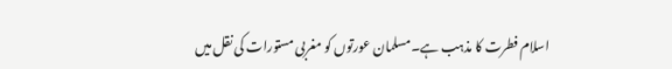اسلام فطرت کا مذہب ہے۔مسلمان عورتوں کو مغربی مستورات کی نقل میں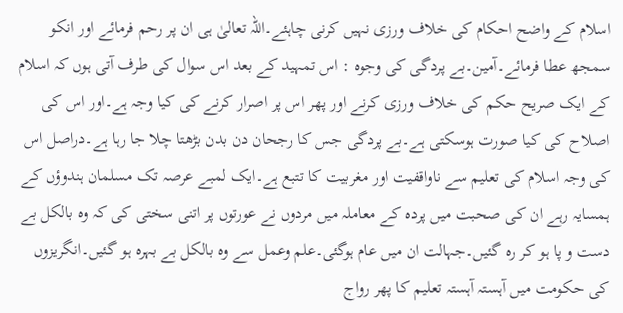اسلام کے واضح احکام کی خلاف ورزی نہیں کرنی چاہئے۔اللہ تعالیٰ ہی ان پر رحم فرمائے اور انکو سمجھ عطا فرمائے۔آمین۔بے پردگی کی وجوہ : اس تمہید کے بعد اس سوال کی طرف آتی ہوں کہ اسلام کے ایک صریح حکم کی خلاف ورزی کرنے اور پھر اس پر اصرار کرنے کی کیا وجہ ہے۔اور اس کی اصلاح کی کیا صورت ہوسکتی ہے۔بے پردگی جس کا رجحان دن بدن بڑھتا چلا جا رہا ہے۔دراصل اس کی وجہ اسلام کی تعلیم سے ناواقفیت اور مغربیت کا تتبع ہے۔ایک لمبے عرصہ تک مسلمان ہندوؤں کے ہمسایہ رہے ان کی صحبت میں پردہ کے معاملہ میں مردوں نے عورتوں پر اتنی سختی کی کہ وہ بالکل بے دست و پا ہو کر رہ گئیں۔جہالت ان میں عام ہوگئی۔علم وعمل سے وہ بالکل بے بہرہ ہو گئیں۔انگریزوں کی حکومت میں آہستہ آہستہ تعلیم کا پھر رواج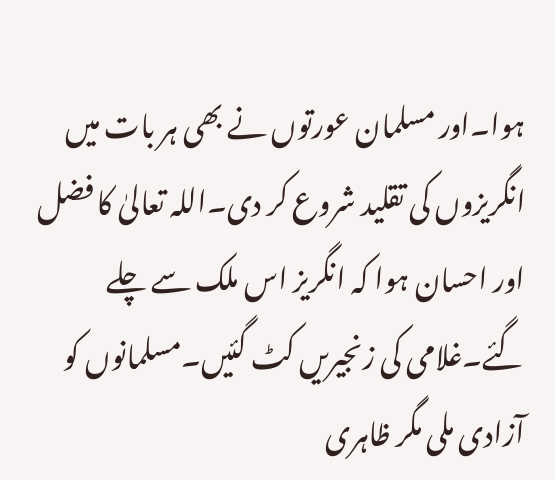ہوا۔اور مسلمان عورتوں نے بھی ہر بات میں انگریزوں کی تقلید شروع کر دی۔اللہ تعالیٰ کا فضل اور احسان ہوا کہ انگریز اس ملک سے چلے گئے۔غلامی کی زنجیریں کٹ گئیں۔مسلمانوں کو آزادی ملی مگر ظاہری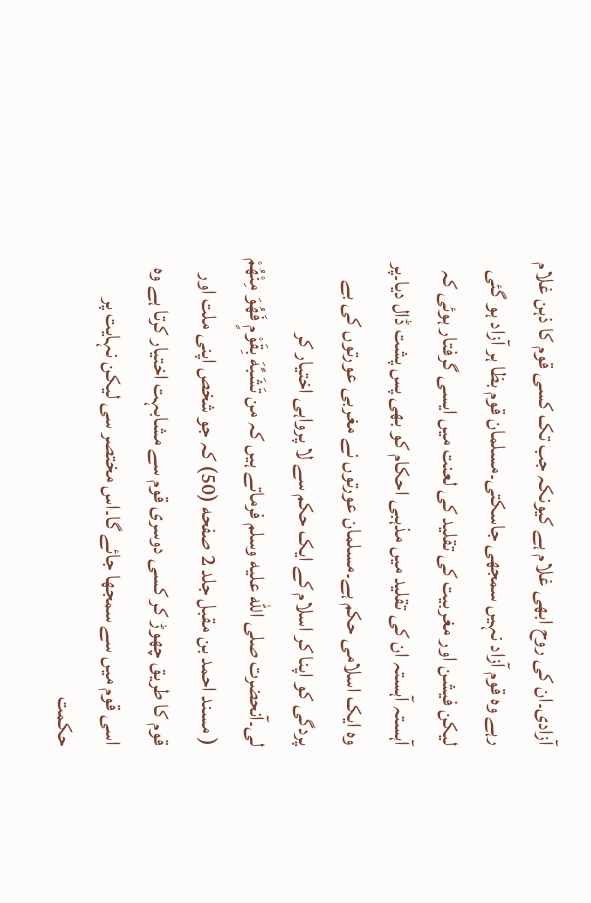آزادی۔ان کی روح ابھی غلام ہے کیونکہ جب تک کسی قوم کا ذہن غلام رہے وہ قوم آزاد نہیں سمجھی جاسکتی۔مسلمان قوم بظا ہر آزاد ہو گئی لیکن فیشن اور مغربیت کی تقلید کی لعنت میں ایسی گرفتار ہوئی کہ آہستہ آہستہ ان کی تقلید میں مذہبی احکام کو بھی پس پشت ڈال دیا۔پر وہ ایک اسلامی حکم ہے۔مسلمان عورتوں نے مغربی عورتوں کی بے پردگی کو اپنا کر اسلام کے ایک حکم سے لا پرواہی اختیار کر لی۔آنحضرت صلى الله عليه وسلم فرماتے ہیں کہ من تَشَبِّهَ بِقَوْمٍ فَهُوَ مِنْهُمْ ( مسند احمد بن مقبل جلد 2 صفحه (50) کہ جو شخص اپنی ملت اور قوم کا طریق چھوڑ کر کسی دوسری قوم سے مشابہت اختیار کرتا ہے وہ اسی قوم میں سے سمجھا جائے گا۔اس مختصر سی لیکن نہایت پر حکمت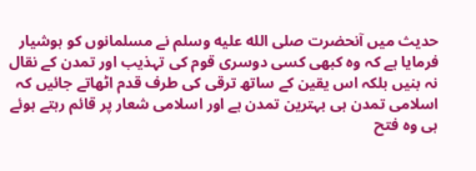حدیث میں آنحضرت صلى الله عليه وسلم نے مسلمانوں کو ہوشیار فرمایا ہے کہ وہ کبھی کسی دوسری قوم کی تہذیب اور تمدن کے نقال نہ بنیں بلکہ اس یقین کے ساتھ ترقی کی طرف قدم اٹھاتے جائیں کہ اسلامی تمدن ہی بہترین تمدن ہے اور اسلامی شعار پر قائم رہتے ہوئے ہی وہ فتح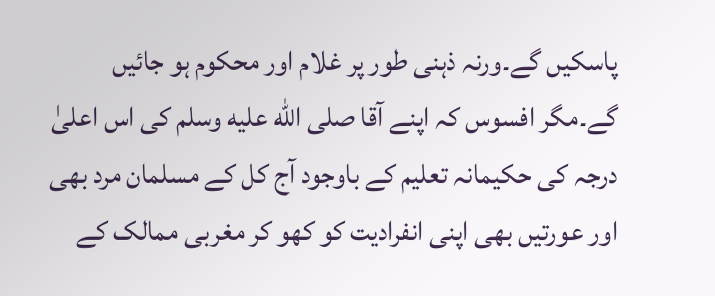پاسکیں گے۔ورنہ ذہنی طور پر غلام اور محکوم ہو جائیں گے۔مگر افسوس کہ اپنے آقا صلى الله عليه وسلم کی اس اعلیٰ درجہ کی حکیمانہ تعلیم کے باوجود آج کل کے مسلمان مرد بھی اور عورتیں بھی اپنی انفرادیت کو کھو کر مغربی ممالک کے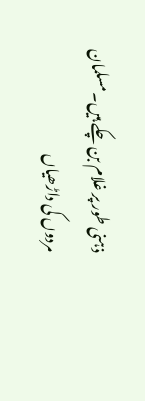ذہنی طور پر غلام بن چکے ہیں۔مسلمان مردوں کی داڑھیاں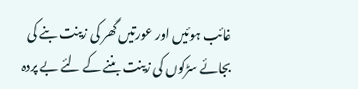غائب ہوئیں اور عورتیں گھر کی زینت بنے کی بجائے سڑکوں کی زینت بننے کے لئے بے پردہ